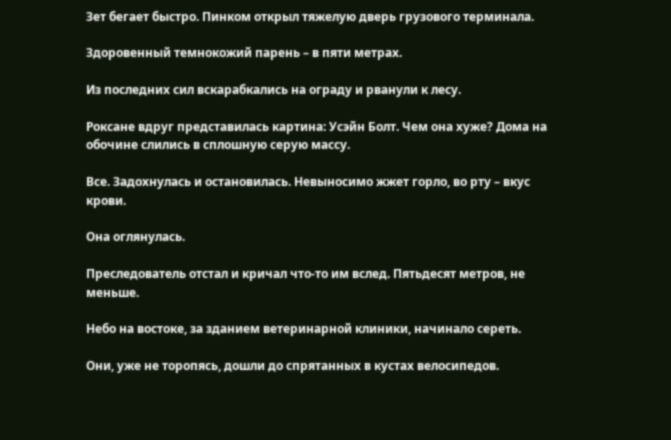Зет бегает быстро. Пинком открыл тяжелую дверь грузового терминала.

Здоровенный темнокожий парень – в пяти метрах.

Из последних сил вскарабкались на ограду и рванули к лесу.

Роксане вдруг представилась картина: Усэйн Болт. Чем она хуже? Дома на обочине слились в сплошную серую массу.

Все. Задохнулась и остановилась. Невыносимо жжет горло, во рту – вкус крови.

Она оглянулась.

Преследователь отстал и кричал что-то им вслед. Пятьдесят метров, не меньше.

Небо на востоке, за зданием ветеринарной клиники, начинало сереть.

Они, уже не торопясь, дошли до спрятанных в кустах велосипедов.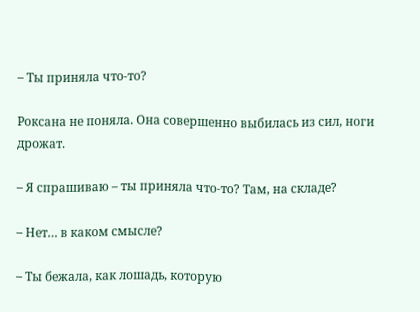– Ты приняла что-то?

Роксана не поняла. Она совершенно выбилась из сил, ноги дрожат.

– Я спрашиваю – ты приняла что-то? Там, на складе?

– Нет… в каком смысле?

– Ты бежала, как лошадь, которую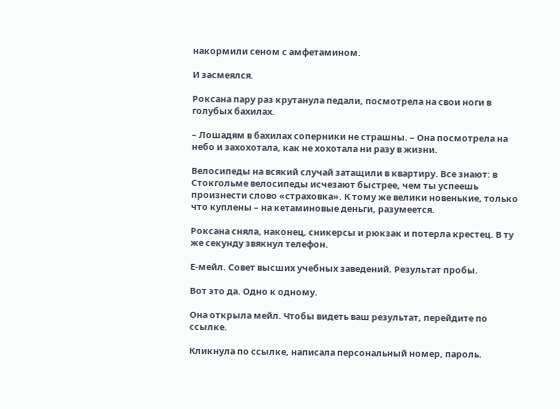накормили сеном с амфетамином.

И засмеялся.

Роксана пару раз крутанула педали, посмотрела на свои ноги в голубых бахилах.

– Лошадям в бахилах соперники не страшны. – Она посмотрела на небо и захохотала, как не хохотала ни разу в жизни.

Велосипеды на всякий случай затащили в квартиру. Все знают: в Стокгольме велосипеды исчезают быстрее, чем ты успеешь произнести слово «страховка». К тому же велики новенькие, только что куплены – на кетаминовые деньги, разумеется.

Роксана сняла, наконец, сникерсы и рюкзак и потерла крестец. В ту же секунду звякнул телефон.

Е-мейл. Совет высших учебных заведений. Результат пробы.

Вот это да. Одно к одному.

Она открыла мейл. Чтобы видеть ваш результат, перейдите по ссылке.

Кликнула по ссылке, написала персональный номер, пароль.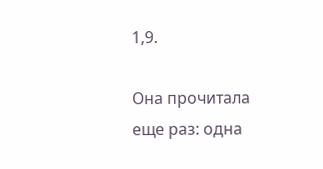1,9.

Она прочитала еще раз: одна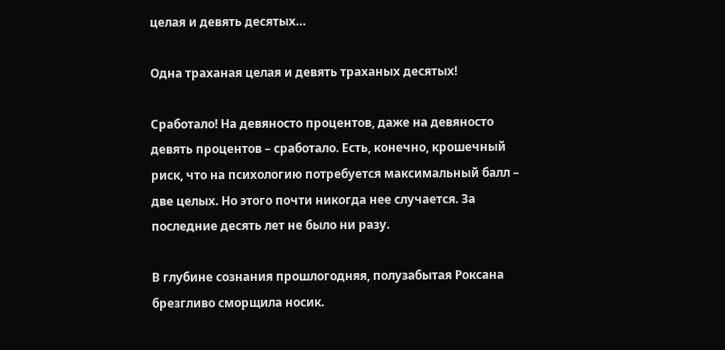целая и девять десятых…

Одна траханая целая и девять траханых десятых!

Сработало! На девяносто процентов, даже на девяносто девять процентов – сработало. Есть, конечно, крошечный риск, что на психологию потребуется максимальный балл – две целых. Но этого почти никогда нее случается. За последние десять лет не было ни разу.

В глубине сознания прошлогодняя, полузабытая Роксана брезгливо сморщила носик.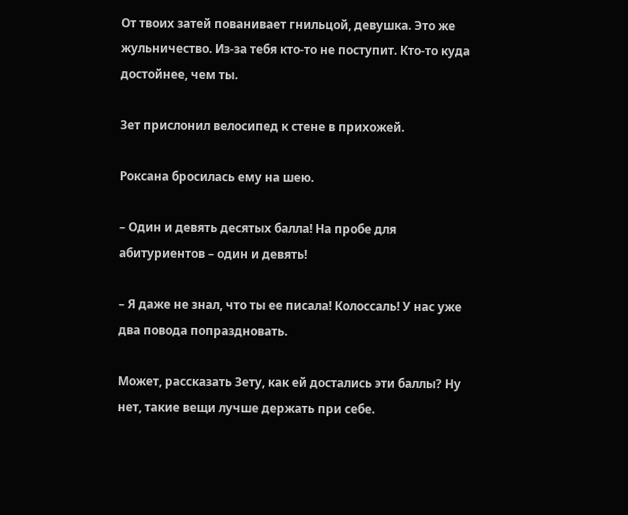От твоих затей пованивает гнильцой, девушка. Это же жульничество. Из-за тебя кто-то не поступит. Кто-то куда достойнее, чем ты.

Зет прислонил велосипед к стене в прихожей.

Роксана бросилась ему на шею.

– Один и девять десятых балла! На пробе для абитуриентов – один и девять!

– Я даже не знал, что ты ее писала! Колоссаль! У нас уже два повода попраздновать.

Может, рассказать Зету, как ей достались эти баллы? Ну нет, такие вещи лучше держать при себе.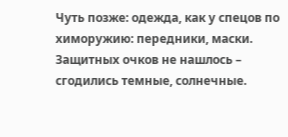Чуть позже: одежда, как у спецов по химоружию: передники, маски. Защитных очков не нашлось – сгодились темные, солнечные.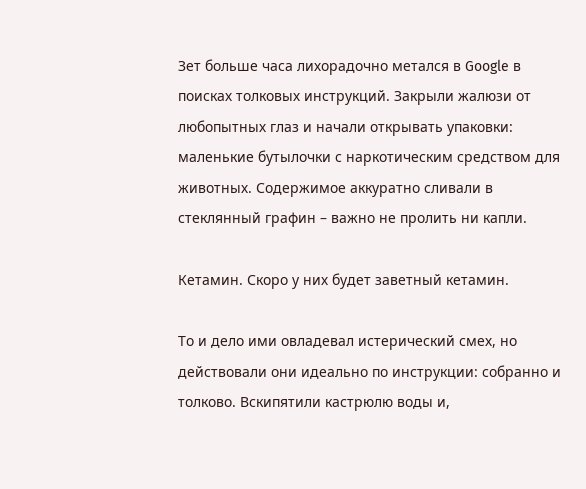Зет больше часа лихорадочно метался в Google в поисках толковых инструкций. Закрыли жалюзи от любопытных глаз и начали открывать упаковки: маленькие бутылочки с наркотическим средством для животных. Содержимое аккуратно сливали в стеклянный графин – важно не пролить ни капли.

Кетамин. Скоро у них будет заветный кетамин.

То и дело ими овладевал истерический смех, но действовали они идеально по инструкции: собранно и толково. Вскипятили кастрюлю воды и,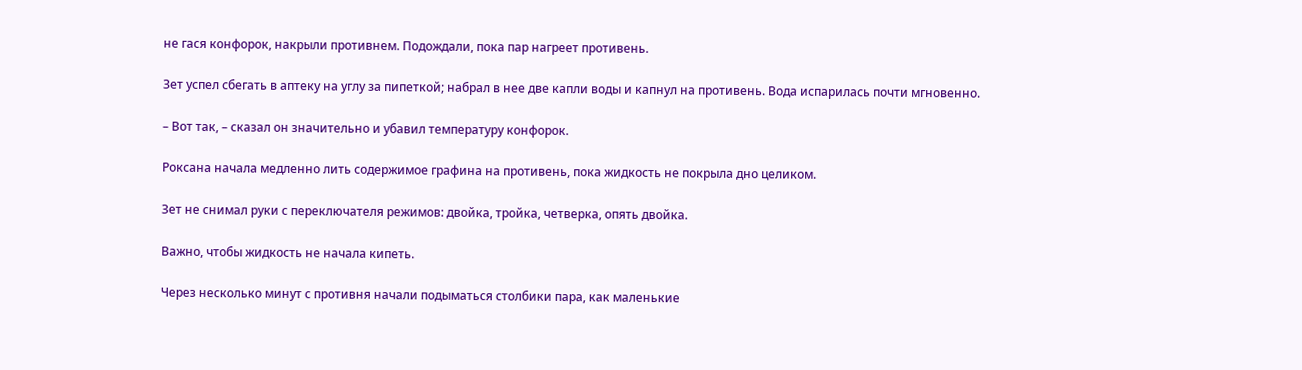не гася конфорок, накрыли противнем. Подождали, пока пар нагреет противень.

Зет успел сбегать в аптеку на углу за пипеткой; набрал в нее две капли воды и капнул на противень. Вода испарилась почти мгновенно.

– Вот так, – сказал он значительно и убавил температуру конфорок.

Роксана начала медленно лить содержимое графина на противень, пока жидкость не покрыла дно целиком.

Зет не снимал руки с переключателя режимов: двойка, тройка, четверка, опять двойка.

Важно, чтобы жидкость не начала кипеть.

Через несколько минут с противня начали подыматься столбики пара, как маленькие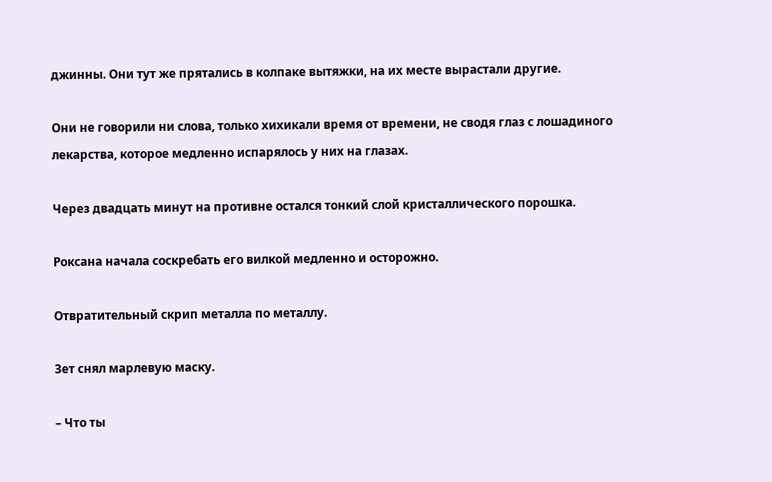джинны. Они тут же прятались в колпаке вытяжки, на их месте вырастали другие.

Они не говорили ни слова, только хихикали время от времени, не сводя глаз с лошадиного лекарства, которое медленно испарялось у них на глазах.

Через двадцать минут на противне остался тонкий слой кристаллического порошка.

Роксана начала соскребать его вилкой медленно и осторожно.

Отвратительный скрип металла по металлу.

Зет снял марлевую маску.

– Что ты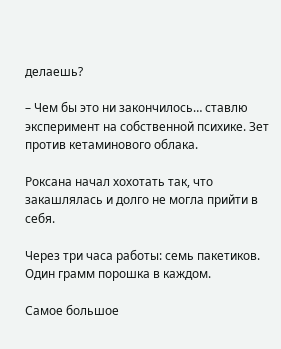делаешь?

– Чем бы это ни закончилось… ставлю эксперимент на собственной психике. Зет против кетаминового облака.

Роксана начал хохотать так, что закашлялась и долго не могла прийти в себя.

Через три часа работы: семь пакетиков. Один грамм порошка в каждом.

Самое большое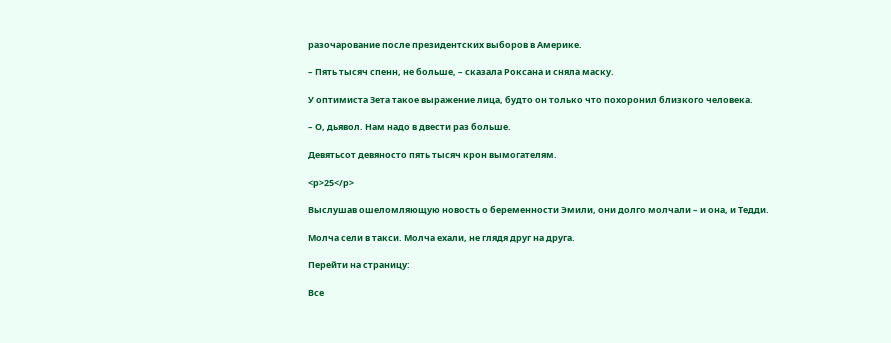разочарование после президентских выборов в Америке.

– Пять тысяч спенн, не больше, – сказала Роксана и сняла маску.

У оптимиста Зета такое выражение лица, будто он только что похоронил близкого человека.

– О, дьявол. Нам надо в двести раз больше.

Девятьсот девяносто пять тысяч крон вымогателям.

<p>25</p>

Выслушав ошеломляющую новость о беременности Эмили, они долго молчали – и она, и Тедди.

Молча сели в такси. Молча ехали, не глядя друг на друга.

Перейти на страницу:

Все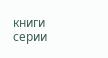книги серии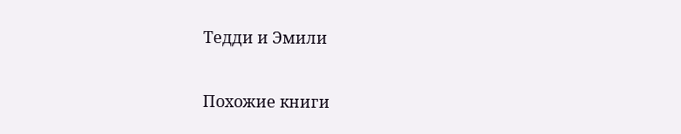Тедди и Эмили

Похожие книги